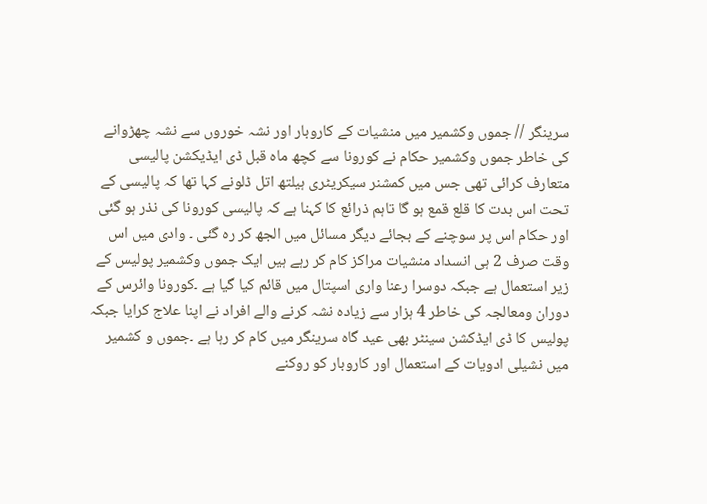سرینگر // جموں وکشمیر میں منشیات کے کاروبار اور نشہ خوروں سے نشہ چھڑوانے کی خاطر جموں وکشمیر حکام نے کورونا سے کچھ ماہ قبل ڈی ایڈیکشن پالیسی متعارف کرائی تھی جس میں کمشنر سیکریٹری ہیلتھ اتل ڈلونے کہا تھا کہ پالیسی کے تحت اس بدت کا قلع قمع ہو گا تاہم ذرائع کا کہنا ہے کہ پالیسی کورونا کی نذر ہو گئی اور حکام اس پر سوچنے کے بجائے دیگر مسائل میں الجھ کر رہ گئی ۔ وادی میں اس وقت صرف 2 ہی انسداد منشیات مراکز کام کر رہے ہیں ایک جموں وکشمیر پولیس کے زیر استعمال ہے جبکہ دوسرا رعنا واری اسپتال میں قائم کیا گیا ہے ۔کورونا وائرس کے دوران ومعالجہ کی خاطر 4 ہزار سے زیادہ نشہ کرنے والے افراد نے اپنا علاج کرایا جبکہ پولیس کا ڈی ایڈکشن سینٹر بھی عید گاہ سرینگر میں کام کر رہا ہے ۔جموں و کشمیر میں نشیلی ادویات کے استعمال اور کاروبار کو روکنے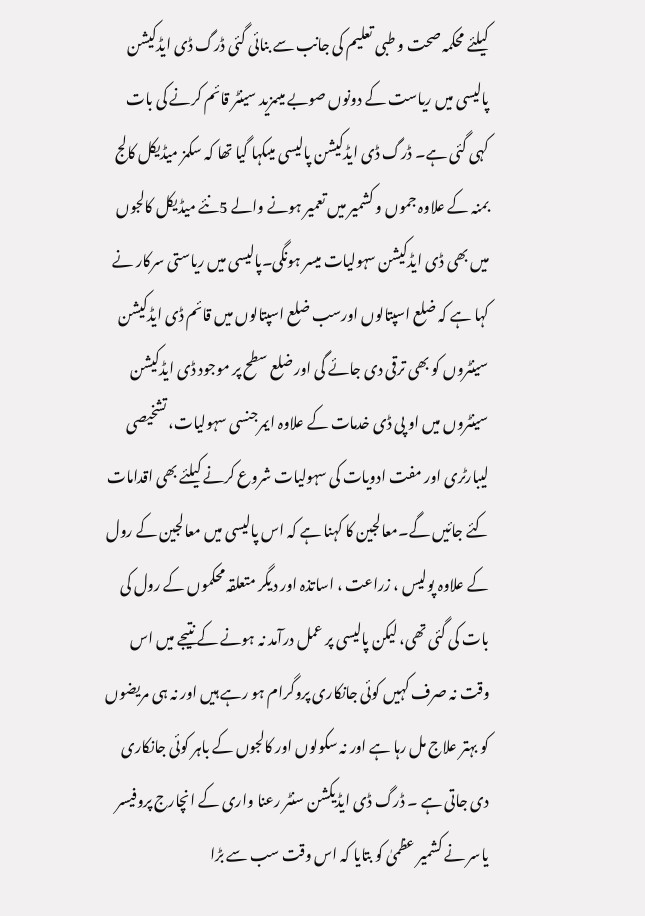کیلئے محکمہ صحت و طبی تعلیم کی جانب سے بنائی گئی ڈرگ ڈی ایڈکیشن پالیسی میں ریاست کے دونوں صوبے میںمزید سینٹر قائم کرنے کی بات کہی گئی ہے۔ ڈرگ ڈی ایڈکیشن پالیسی میںکہا گیا تھا کہ سکمز میڈیکل کالج بمنہ کے علاوہ جموں و کشمیر میں تعمیر ہونے والے 5نئے میڈیکل کالجوں میں بھی ڈی ایڈکیشن سہولیات میسر ہونگی۔پالیسی میں ریاستی سرکار نے کہا ہے کہ ضلع اسپتالوں اورسب ضلع اسپتالوں میں قائم ڈی ایڈکیشن سینٹروں کو بھی ترقی دی جائے گی اور ضلع سطح پر موجود ڈی ایڈکیشن سینٹروں میں او پی ڈی خدمات کے علاوہ ایمرجنسی سہولیات، تشخیصی لیبارٹری اور مفت ادویات کی سہولیات شروع کرنے کیلئے بھی اقدامات کئے جائیں گے۔معالجین کا کہنا ہے کہ اس پالیسی میں معالجین کے رول کے علاوہ پولیس ، زراعت ، اساتذہ اور دیگر متعلقہ محکموں کے رول کی بات کی گئی تھی، لیکن پالیسی پر عمل درآمد نہ ہونے کے نتیجے میں اس وقت نہ صرف کہیں کوئی جانکاری پروگرام ہو رہے ہیں اور نہ ہی مریضوں کو بہتر علاج مل رہا ہے اور نہ سکولوں اور کالجوں کے باہر کوئی جانکاری دی جاتی ہے ۔ ڈرگ ڈی ایڈیکشن سنٹر رعنا واری کے انچارج پروفیسر یاسر نے کشمیر عظمیٰ کو بتایا کہ اس وقت سب سے بڑا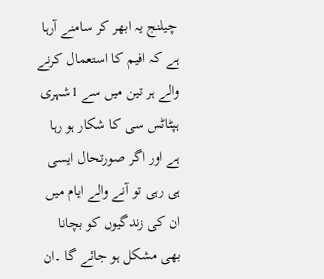چیلنج یہ ابھر کر سامنے آرہا ہے کہ افیم کا استعمال کرنے والے ہر تین میں سے 1شہری ہپٹاٹس سی کا شکار ہو رہا ہے اور اگر صورتحال ایسی ہی رہی تو آنے والے ایام میں ان کی زندگیوں کو بچانا بھی مشکل ہو جائے گا ۔ان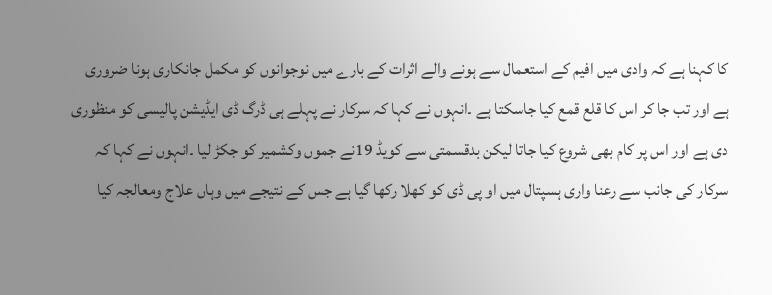کا کہنا ہے کہ وادی میں افیم کے استعمال سے ہونے والے اثرات کے بارے میں نوجوانوں کو مکمل جانکاری ہونا ضروری ہے اور تب جا کر اس کا قلع قمع کیا جاسکتا ہے ۔انہوں نے کہا کہ سرکار نے پہلے ہی ڈرگ ڈی ایڈیشن پالیسی کو منظوری دی ہے اور اس پر کام بھی شروع کیا جاتا لیکن بدقسمتی سے کویڈ 19نے جموں وکشمیر کو جکڑ لیا ۔انہوں نے کہا کہ سرکار کی جانب سے رعنا واری ہسپتال میں او پی ڈی کو کھلا رکھا گیا ہے جس کے نتیجے میں وہاں علاج ومعالجہ کیا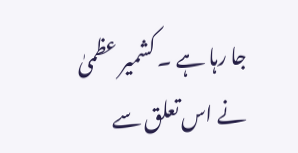جا رہا ہے ۔ کشمیر عظمیٰ نے اس تعلق سے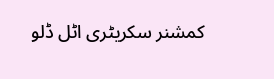کمشنر سکریٹری اٹل ڈلو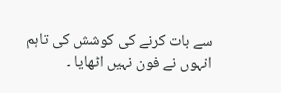سے بات کرنے کی کوشش کی تاہم انہوں نے فون نہیں اٹھایا ۔